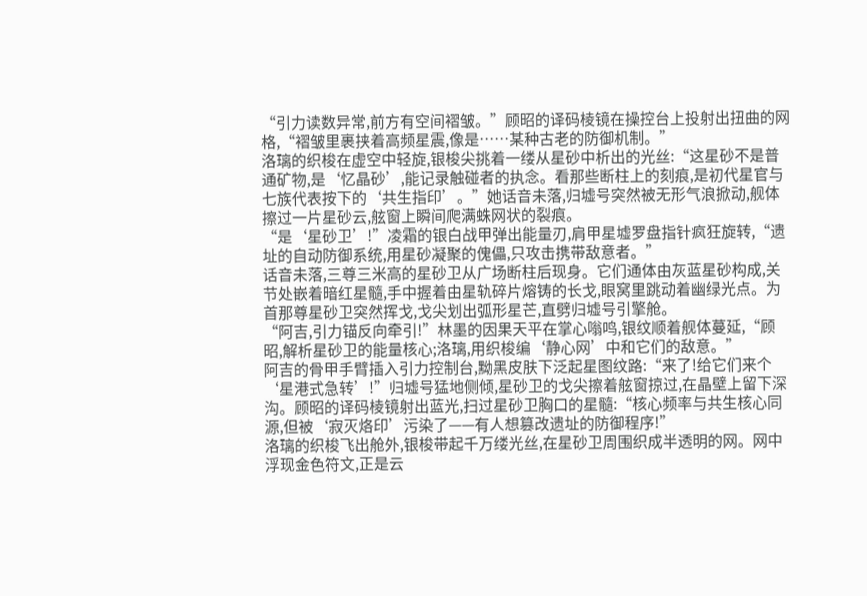“引力读数异常,前方有空间褶皱。”顾昭的译码棱镜在操控台上投射出扭曲的网格,“褶皱里裹挟着高频星震,像是……某种古老的防御机制。”
洛璃的织梭在虚空中轻旋,银梭尖挑着一缕从星砂中析出的光丝:“这星砂不是普通矿物,是‘忆晶砂’,能记录触碰者的执念。看那些断柱上的刻痕,是初代星官与七族代表按下的‘共生指印’。”她话音未落,归墟号突然被无形气浪掀动,舰体擦过一片星砂云,舷窗上瞬间爬满蛛网状的裂痕。
“是‘星砂卫’!”凌霜的银白战甲弹出能量刃,肩甲星墟罗盘指针疯狂旋转,“遗址的自动防御系统,用星砂凝聚的傀儡,只攻击携带敌意者。”
话音未落,三尊三米高的星砂卫从广场断柱后现身。它们通体由灰蓝星砂构成,关节处嵌着暗红星髓,手中握着由星轨碎片熔铸的长戈,眼窝里跳动着幽绿光点。为首那尊星砂卫突然挥戈,戈尖划出弧形星芒,直劈归墟号引擎舱。
“阿吉,引力锚反向牵引!”林墨的因果天平在掌心嗡鸣,银纹顺着舰体蔓延,“顾昭,解析星砂卫的能量核心;洛璃,用织梭编‘静心网’中和它们的敌意。”
阿吉的骨甲手臂插入引力控制台,黝黑皮肤下泛起星图纹路:“来了!给它们来个‘星港式急转’!”归墟号猛地侧倾,星砂卫的戈尖擦着舷窗掠过,在晶壁上留下深沟。顾昭的译码棱镜射出蓝光,扫过星砂卫胸口的星髓:“核心频率与共生核心同源,但被‘寂灭烙印’污染了——有人想篡改遗址的防御程序!”
洛璃的织梭飞出舱外,银梭带起千万缕光丝,在星砂卫周围织成半透明的网。网中浮现金色符文,正是云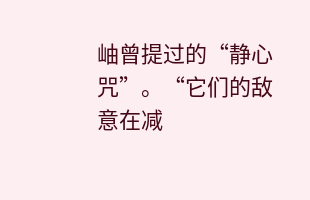岫曾提过的“静心咒”。“它们的敌意在减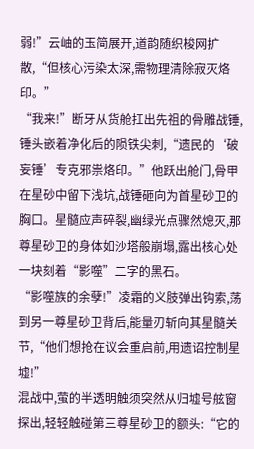弱!”云岫的玉简展开,道韵随织梭网扩散,“但核心污染太深,需物理清除寂灭烙印。”
“我来!”断牙从货舱扛出先祖的骨雕战锤,锤头嵌着净化后的陨铁尖刺,“遗民的‘破妄锤’专克邪祟烙印。”他跃出舱门,骨甲在星砂中留下浅坑,战锤砸向为首星砂卫的胸口。星髓应声碎裂,幽绿光点骤然熄灭,那尊星砂卫的身体如沙塔般崩塌,露出核心处一块刻着“影噬”二字的黑石。
“影噬族的余孽!”凌霜的义肢弹出钩索,荡到另一尊星砂卫背后,能量刃斩向其星髓关节,“他们想抢在议会重启前,用遗诏控制星墟!”
混战中,萤的半透明触须突然从归墟号舷窗探出,轻轻触碰第三尊星砂卫的额头:“它的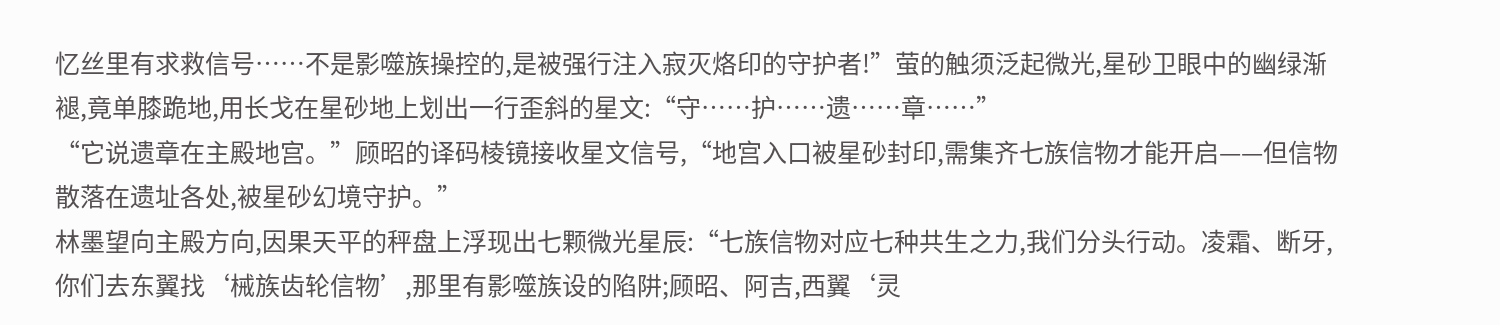忆丝里有求救信号……不是影噬族操控的,是被强行注入寂灭烙印的守护者!”萤的触须泛起微光,星砂卫眼中的幽绿渐褪,竟单膝跪地,用长戈在星砂地上划出一行歪斜的星文:“守……护……遗……章……”
“它说遗章在主殿地宫。”顾昭的译码棱镜接收星文信号,“地宫入口被星砂封印,需集齐七族信物才能开启——但信物散落在遗址各处,被星砂幻境守护。”
林墨望向主殿方向,因果天平的秤盘上浮现出七颗微光星辰:“七族信物对应七种共生之力,我们分头行动。凌霜、断牙,你们去东翼找‘械族齿轮信物’,那里有影噬族设的陷阱;顾昭、阿吉,西翼‘灵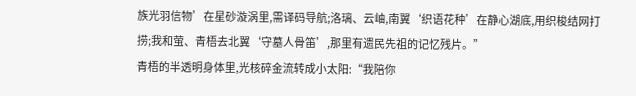族光羽信物’在星砂漩涡里,需译码导航;洛璃、云岫,南翼‘织语花种’在静心湖底,用织梭结网打捞;我和萤、青梧去北翼‘守墓人骨笛’,那里有遗民先祖的记忆残片。”
青梧的半透明身体里,光核碎金流转成小太阳:“我陪你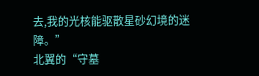去,我的光核能驱散星砂幻境的迷障。”
北翼的“守墓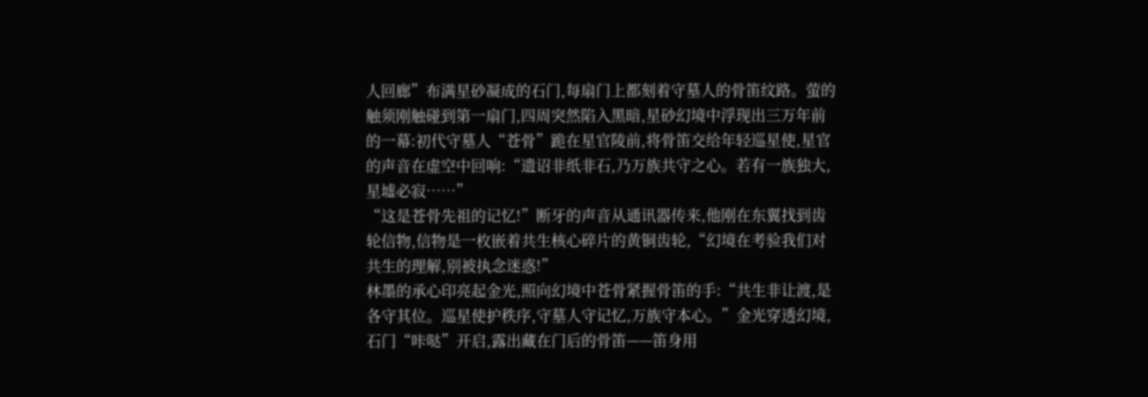人回廊”布满星砂凝成的石门,每扇门上都刻着守墓人的骨笛纹路。萤的触须刚触碰到第一扇门,四周突然陷入黑暗,星砂幻境中浮现出三万年前的一幕:初代守墓人“苍骨”跪在星官陵前,将骨笛交给年轻巡星使,星官的声音在虚空中回响:“遗诏非纸非石,乃万族共守之心。若有一族独大,星墟必寂……”
“这是苍骨先祖的记忆!”断牙的声音从通讯器传来,他刚在东翼找到齿轮信物,信物是一枚嵌着共生核心碎片的黄铜齿轮,“幻境在考验我们对共生的理解,别被执念迷惑!”
林墨的承心印亮起金光,照向幻境中苍骨紧握骨笛的手:“共生非让渡,是各守其位。巡星使护秩序,守墓人守记忆,万族守本心。”金光穿透幻境,石门“咔哒”开启,露出藏在门后的骨笛——笛身用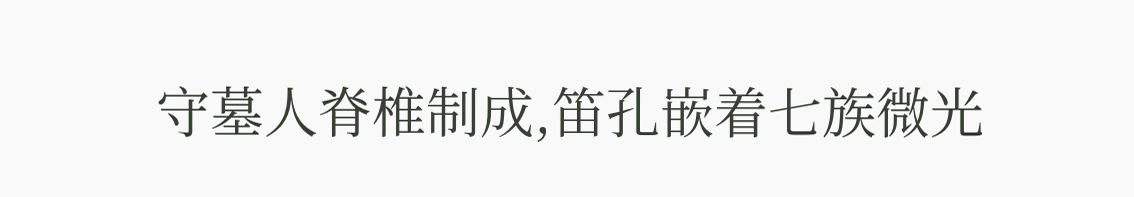守墓人脊椎制成,笛孔嵌着七族微光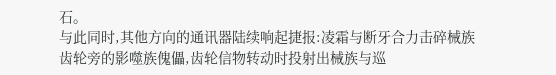石。
与此同时,其他方向的通讯器陆续响起捷报:凌霜与断牙合力击碎械族齿轮旁的影噬族傀儡,齿轮信物转动时投射出械族与巡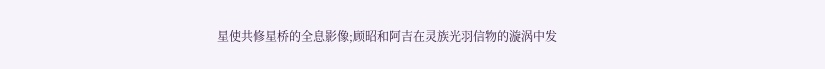星使共修星桥的全息影像;顾昭和阿吉在灵族光羽信物的漩涡中发